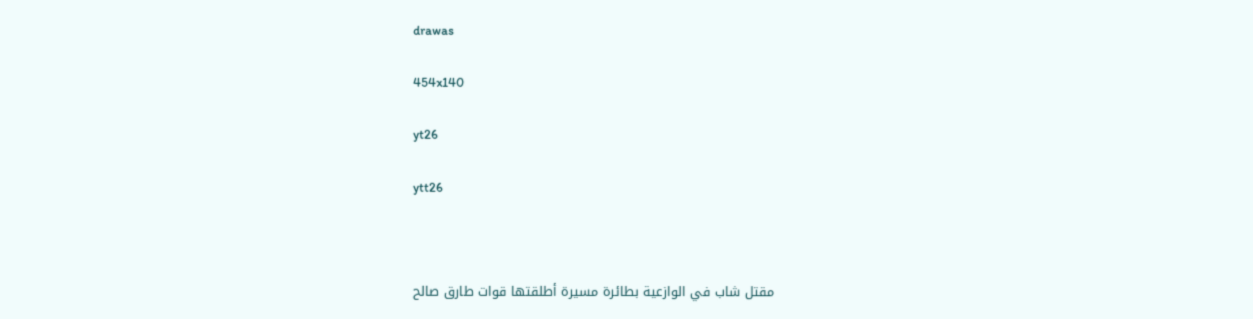drawas

454x140

yt26

ytt26



مقتل شاب في الوازعية بطائرة مسيرة أطلقتها قوات طارق صالح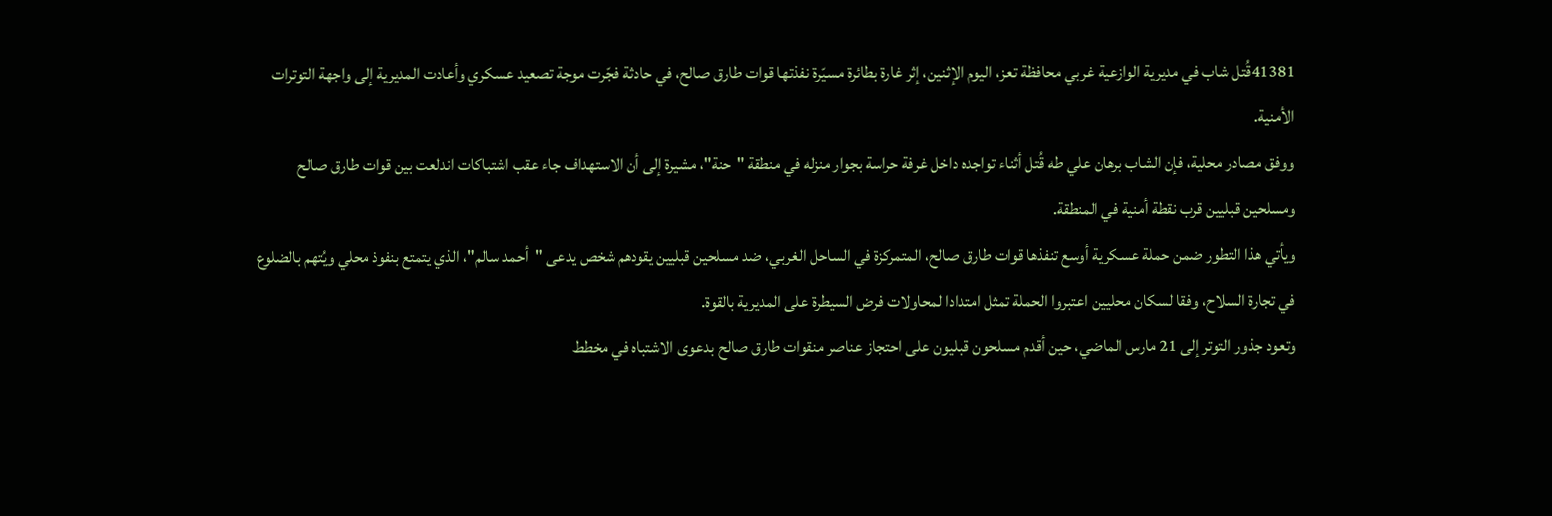41381قُتل شاب في مديرية الوازعية غربي محافظة تعز، اليوم الإثنين، إثر غارة بطائرة مسيّرة نفذتها قوات طارق صالح، في حادثة فجّرت موجة تصعيد عسكري وأعادت المديرية إلى واجهة التوترات الأمنية.
ووفق مصادر محلية، فإن الشاب برهان علي طه قُتل أثناء تواجده داخل غرفة حراسة بجوار منزله في منطقة "حنة"، مشيرة إلى أن الاستهداف جاء عقب اشتباكات اندلعت بين قوات طارق صالح ومسلحين قبليين قرب نقطة أمنية في المنطقة.
ويأتي هذا التطور ضمن حملة عسكرية أوسع تنفذها قوات طارق صالح، المتمركزة في الساحل الغربي، ضد مسلحين قبليين يقودهم شخص يدعى "أحمد سالم"، الذي يتمتع بنفوذ محلي ويُتهم بالضلوع في تجارة السلاح، وفقا لسكان محليين اعتبروا الحملة تمثل امتدادا لمحاولات فرض السيطرة على المديرية بالقوة.
وتعود جذور التوتر إلى 21 مارس الماضي، حين أقدم مسلحون قبليون على احتجاز عناصر منقوات طارق صالح بدعوى الاشتباه في مخطط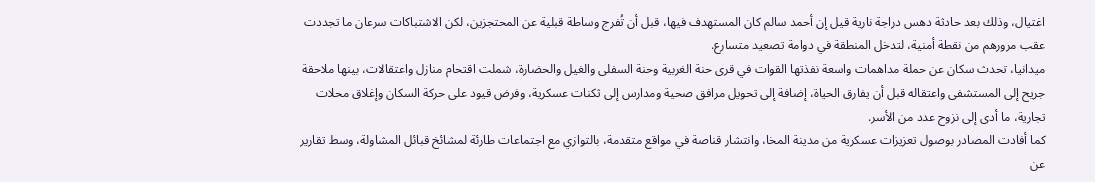اغتيال، وذلك بعد حادثة دهس دراجة نارية قيل إن أحمد سالم كان المستهدف فيها، قبل أن تُفرج وساطة قبلية عن المحتجزين، لكن الاشتباكات سرعان ما تجددت عقب مرورهم من نقطة أمنية، لتدخل المنطقة في دوامة تصعيد متسارع.
ميدانيا، تحدث سكان عن حملة مداهمات واسعة نفذتها القوات في قرى حنة الغربية وحنة السفلى والغيل والحضارة، شملت اقتحام منازل واعتقالات، بينها ملاحقة جريح إلى المستشفى واعتقاله قبل أن يفارق الحياة، إضافة إلى تحويل مرافق صحية ومدارس إلى ثكنات عسكرية، وفرض قيود على حركة السكان وإغلاق محلات تجارية، ما أدى إلى نزوح عدد من الأسر.
كما أفادت المصادر بوصول تعزيزات عسكرية من مدينة المخا، وانتشار قناصة في مواقع متقدمة، بالتوازي مع اجتماعات طارئة لمشائخ قبائل المشاولة، وسط تقارير عن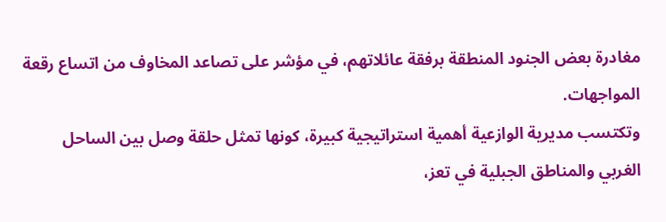مغادرة بعض الجنود المنطقة برفقة عائلاتهم، في مؤشر على تصاعد المخاوف من اتساع رقعة المواجهات.
وتكتسب مديرية الوازعية أهمية استراتيجية كبيرة، كونها تمثل حلقة وصل بين الساحل الغربي والمناطق الجبلية في تعز،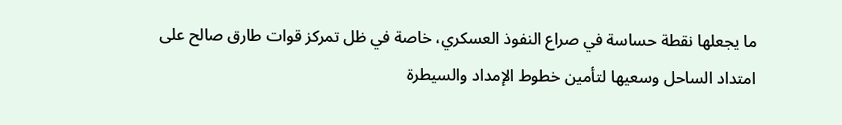ما يجعلها نقطة حساسة في صراع النفوذ العسكري، خاصة في ظل تمركز قوات طارق صالح على امتداد الساحل وسعيها لتأمين خطوط الإمداد والسيطرة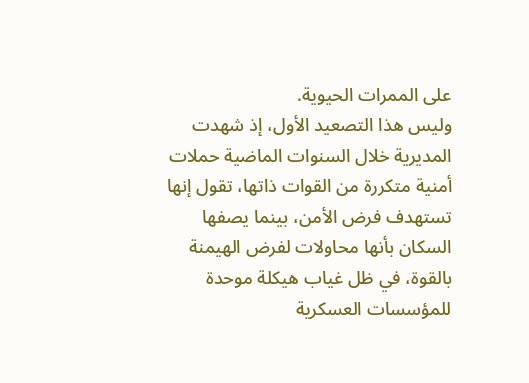على الممرات الحيوية.
وليس هذا التصعيد الأول، إذ شهدت المديرية خلال السنوات الماضية حملات أمنية متكررة من القوات ذاتها، تقول إنها تستهدف فرض الأمن، بينما يصفها السكان بأنها محاولات لفرض الهيمنة بالقوة، في ظل غياب هيكلة موحدة للمؤسسات العسكرية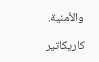والأمنية.

كاريكاتير